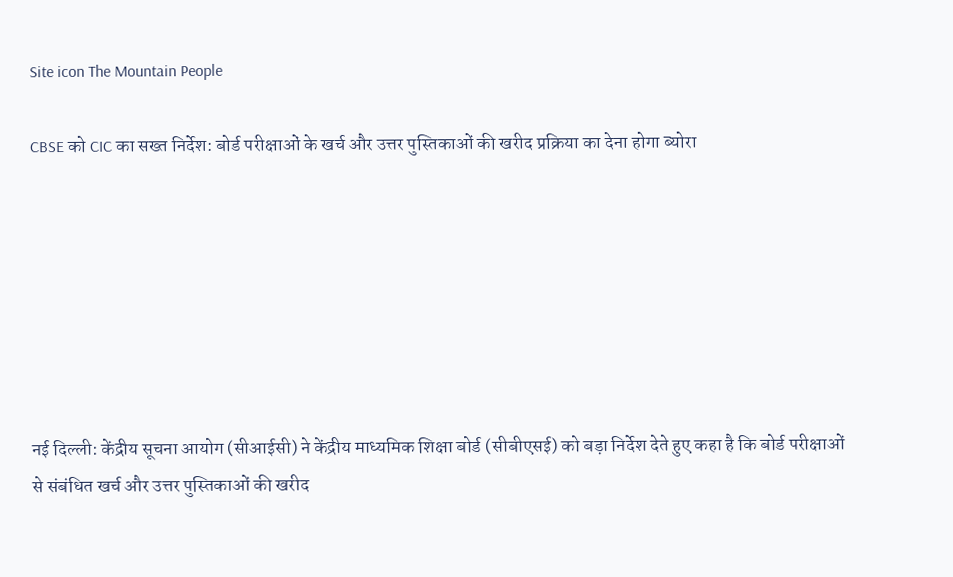Site icon The Mountain People

CBSE को CIC का सख्त निर्देश: बोर्ड परीक्षाओं के खर्च और उत्तर पुस्तिकाओं की खरीद प्रक्रिया का देना होगा ब्योरा







नई दिल्ली: केंद्रीय सूचना आयोग (सीआईसी) ने केंद्रीय माध्यमिक शिक्षा बोर्ड (सीबीएसई) को बड़ा निर्देश देते हुए कहा है कि बोर्ड परीक्षाओं से संबंधित खर्च और उत्तर पुस्तिकाओं की खरीद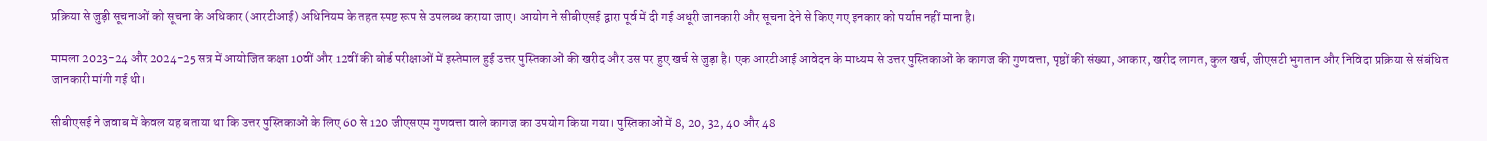प्रक्रिया से जुड़ी सूचनाओं को सूचना के अधिकार (आरटीआई) अधिनियम के तहत स्पष्ट रूप से उपलब्ध कराया जाए। आयोग ने सीबीएसई द्वारा पूर्व में दी गई अधूरी जानकारी और सूचना देने से किए गए इनकार को पर्याप्त नहीं माना है।

मामला 2023-24 और 2024-25 सत्र में आयोजित कक्षा 10वीं और 12वीं की बोर्ड परीक्षाओं में इस्तेमाल हुई उत्तर पुस्तिकाओं की खरीद और उस पर हुए खर्च से जुड़ा है। एक आरटीआई आवेदन के माध्यम से उत्तर पुस्तिकाओं के कागज की गुणवत्ता, पृष्ठों की संख्या, आकार, खरीद लागत, कुल खर्च, जीएसटी भुगतान और निविदा प्रक्रिया से संबंधित जानकारी मांगी गई थी।

सीबीएसई ने जवाब में केवल यह बताया था कि उत्तर पुस्तिकाओं के लिए 60 से 120 जीएसएम गुणवत्ता वाले कागज का उपयोग किया गया। पुस्तिकाओं में 8, 20, 32, 40 और 48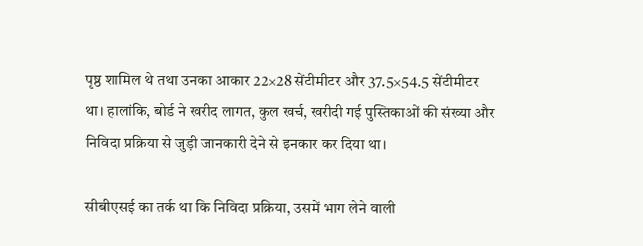पृष्ठ शामिल थे तथा उनका आकार 22×28 सेंटीमीटर और 37.5×54.5 सेंटीमीटर था। हालांकि, बोर्ड ने खरीद लागत, कुल खर्च, खरीदी गई पुस्तिकाओं की संख्या और निविदा प्रक्रिया से जुड़ी जानकारी देने से इनकार कर दिया था।

सीबीएसई का तर्क था कि निविदा प्रक्रिया, उसमें भाग लेने वाली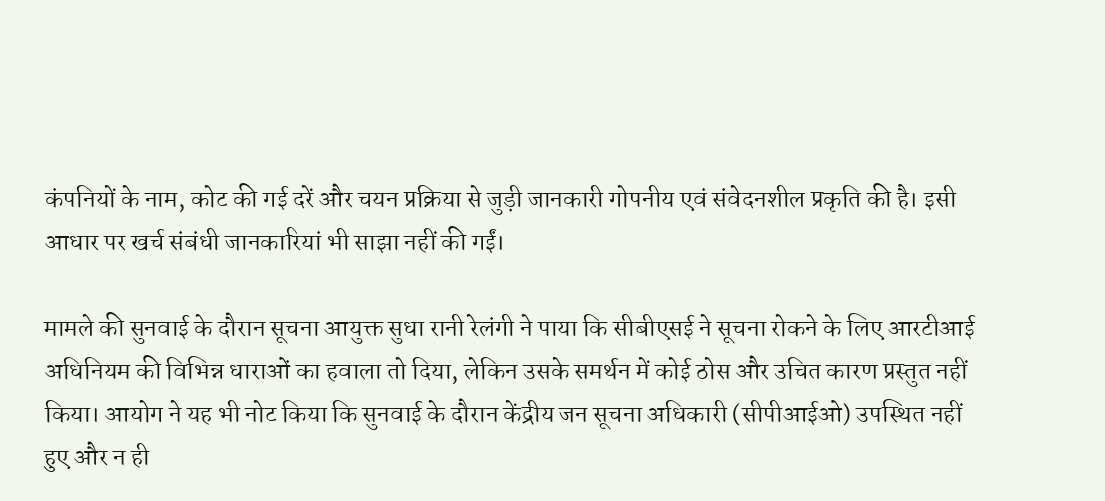कंपनियों के नाम, कोट की गई दरें और चयन प्रक्रिया से जुड़ी जानकारी गोपनीय एवं संवेदनशील प्रकृति की है। इसी आधार पर खर्च संबंधी जानकारियां भी साझा नहीं की गईं।

मामले की सुनवाई के दौरान सूचना आयुक्त सुधा रानी रेलंगी ने पाया कि सीबीएसई ने सूचना रोकने के लिए आरटीआई अधिनियम की विभिन्न धाराओं का हवाला तो दिया, लेकिन उसके समर्थन में कोई ठोस और उचित कारण प्रस्तुत नहीं किया। आयोग ने यह भी नोट किया कि सुनवाई के दौरान केंद्रीय जन सूचना अधिकारी (सीपीआईओ) उपस्थित नहीं हुए और न ही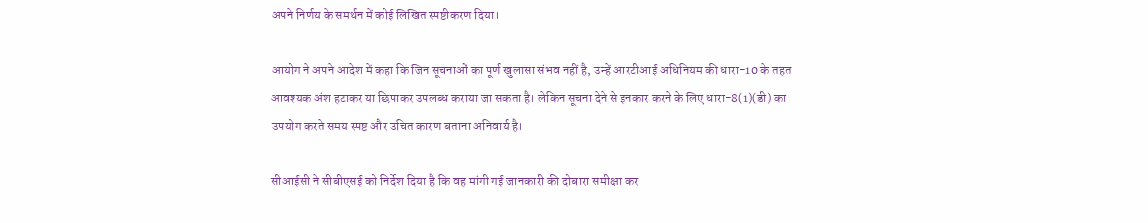अपने निर्णय के समर्थन में कोई लिखित स्पष्टीकरण दिया।

आयोग ने अपने आदेश में कहा कि जिन सूचनाओं का पूर्ण खुलासा संभव नहीं है, उन्हें आरटीआई अधिनियम की धारा-10 के तहत आवश्यक अंश हटाकर या छिपाकर उपलब्ध कराया जा सकता है। लेकिन सूचना देने से इनकार करने के लिए धारा-8(1)(डी) का उपयोग करते समय स्पष्ट और उचित कारण बताना अनिवार्य है।

सीआईसी ने सीबीएसई को निर्देश दिया है कि वह मांगी गई जानकारी की दोबारा समीक्षा कर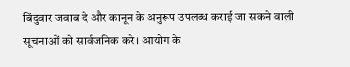बिंदुवार जवाब दे और कानून के अनुरूप उपलब्ध कराई जा सकने वाली सूचनाओं को सार्वजनिक करे। आयोग के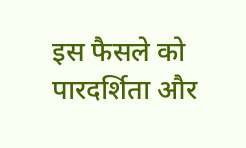इस फैसले को पारदर्शिता और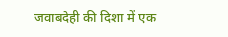जवाबदेही की दिशा में एक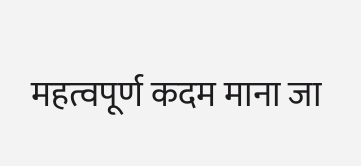महत्वपूर्ण कदम माना जा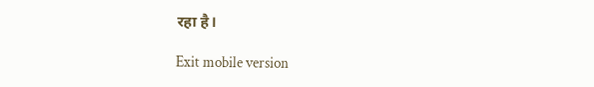रहा है।

Exit mobile version